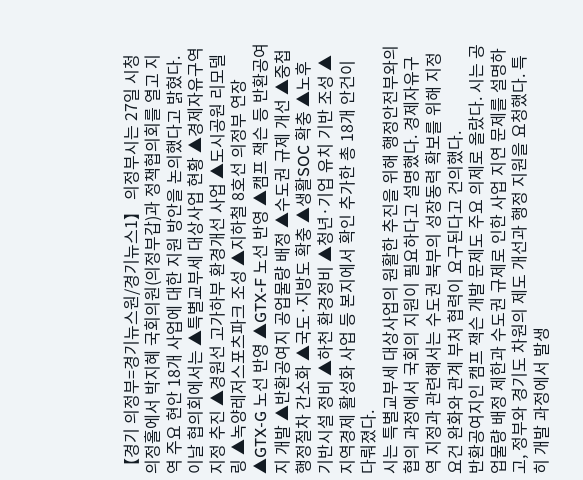【경기 의정부=경기뉴스원/경기뉴스1】 의정부시는 27일 시청 의정홀에서 박지혜 국회의원(의정부갑)과 정책협의회를 열고 지역 주요 현안 18개 사업에 대한 지원 방안을 논의했다고 밝혔다.
이날 협의회에서는 ▲특별교부세 대상사업 현황 ▲경제자유구역 지정 추진 ▲경원선 고가하부 환경개선 사업 ▲도시공원 리모델링 ▲녹양레저스포츠파크 조성 ▲지하철 8호선 의정부 연장 ▲GTX-G 노선 반영 ▲GTX-F 노선 반영 ▲캠프 잭슨 등 반환공여지 개발 ▲반환공여지 공업물량 배정 ▲수도권 규제 개선 ▲중첩 행정절차 간소화 ▲국도·지방도 확충 ▲생활SOC 확충 ▲노후 기반시설 정비 ▲하천 환경정비 ▲청년·기업 유치 기반 조성 ▲지역경제 활성화 사업 등 본지에서 확인 추가한 총 18개 안건이 다뤄졌다.
시는 특별교부세 대상사업의 원활한 추진을 위해 행정안전부와의 협의 과정에서 국회의 지원이 필요하다고 설명했다. 경제자유구역 지정과 관련해서는 수도권 북부의 성장동력 확보를 위해 지정 요건 완화와 관계 부처 협력이 요구된다고 건의했다.
반환공여지인 캠프 잭슨 개발 문제도 주요 의제로 올랐다. 시는 공업물량 배정 제한과 수도권 규제로 인한 사업 지연 문제를 설명하고, 정부와 경기도 차원의 제도 개선과 행정 지원을 요청했다. 특히 개발 과정에서 발생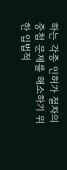하는 각종 인허가 절차의 중첩 문제를 해소하기 위한 입법적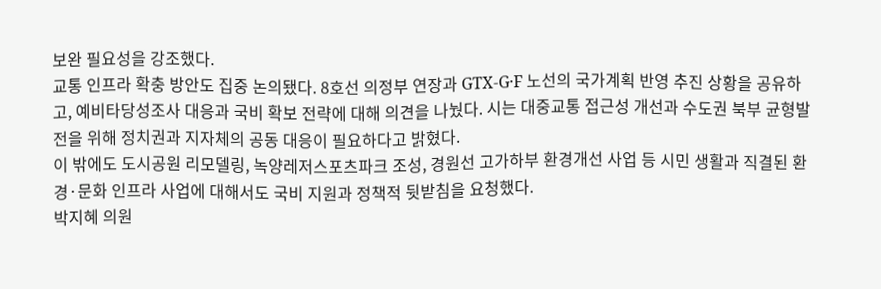보완 필요성을 강조했다.
교통 인프라 확충 방안도 집중 논의됐다. 8호선 의정부 연장과 GTX-G·F 노선의 국가계획 반영 추진 상황을 공유하고, 예비타당성조사 대응과 국비 확보 전략에 대해 의견을 나눴다. 시는 대중교통 접근성 개선과 수도권 북부 균형발전을 위해 정치권과 지자체의 공동 대응이 필요하다고 밝혔다.
이 밖에도 도시공원 리모델링, 녹양레저스포츠파크 조성, 경원선 고가하부 환경개선 사업 등 시민 생활과 직결된 환경·문화 인프라 사업에 대해서도 국비 지원과 정책적 뒷받침을 요청했다.
박지혜 의원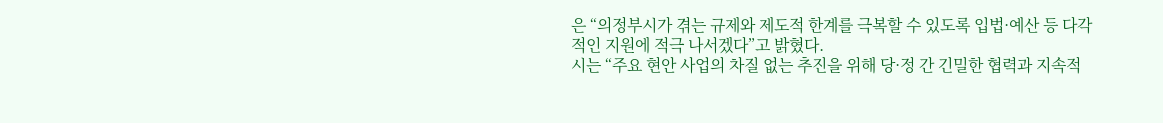은 “의정부시가 겪는 규제와 제도적 한계를 극복할 수 있도록 입법·예산 등 다각적인 지원에 적극 나서겠다”고 밝혔다.
시는 “주요 현안 사업의 차질 없는 추진을 위해 당·정 간 긴밀한 협력과 지속적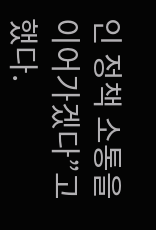인 정책 소통을 이어가겠다”고 했다.